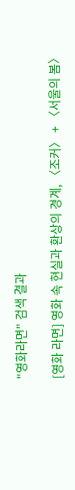"영화라면" 검색 결과

[영화 라면] 영화 속 현실과 환상의 경계, 〈조커〉 + 〈서울의 봄〉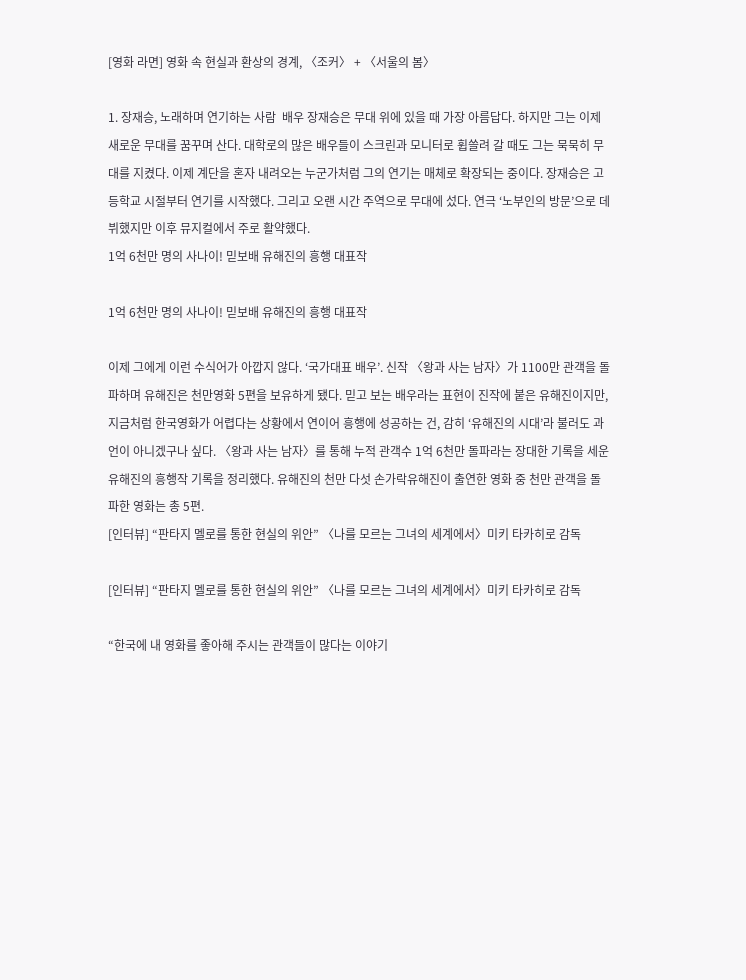[영화 라면] 영화 속 현실과 환상의 경계, 〈조커〉 + 〈서울의 봄〉

1. 장재승, 노래하며 연기하는 사람  배우 장재승은 무대 위에 있을 때 가장 아름답다. 하지만 그는 이제 새로운 무대를 꿈꾸며 산다. 대학로의 많은 배우들이 스크린과 모니터로 휩쓸려 갈 때도 그는 묵묵히 무대를 지켰다. 이제 계단을 혼자 내려오는 누군가처럼 그의 연기는 매체로 확장되는 중이다. 장재승은 고등학교 시절부터 연기를 시작했다. 그리고 오랜 시간 주역으로 무대에 섰다. 연극 ‘노부인의 방문’으로 데뷔했지만 이후 뮤지컬에서 주로 활약했다.
1억 6천만 명의 사나이! 믿보배 유해진의 흥행 대표작

1억 6천만 명의 사나이! 믿보배 유해진의 흥행 대표작

이제 그에게 이런 수식어가 아깝지 않다. ‘국가대표 배우’. 신작 〈왕과 사는 남자〉가 1100만 관객을 돌파하며 유해진은 천만영화 5편을 보유하게 됐다. 믿고 보는 배우라는 표현이 진작에 붙은 유해진이지만, 지금처럼 한국영화가 어렵다는 상황에서 연이어 흥행에 성공하는 건, 감히 ‘유해진의 시대’라 불러도 과언이 아니겠구나 싶다. 〈왕과 사는 남자〉를 통해 누적 관객수 1억 6천만 돌파라는 장대한 기록을 세운 유해진의 흥행작 기록을 정리했다. 유해진의 천만 다섯 손가락유해진이 출연한 영화 중 천만 관객을 돌파한 영화는 총 5편.
[인터뷰] “판타지 멜로를 통한 현실의 위안” 〈나를 모르는 그녀의 세계에서〉미키 타카히로 감독

[인터뷰] “판타지 멜로를 통한 현실의 위안” 〈나를 모르는 그녀의 세계에서〉미키 타카히로 감독

“한국에 내 영화를 좋아해 주시는 관객들이 많다는 이야기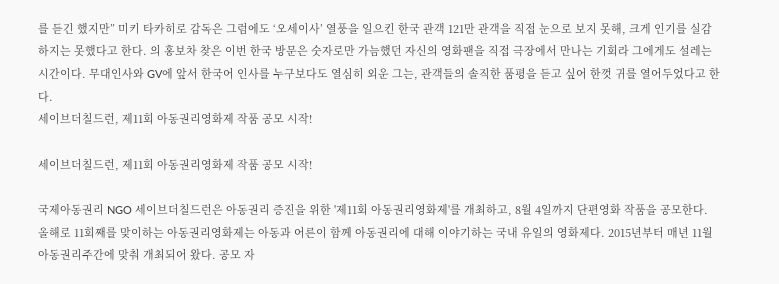를 듣긴 했지만” 미키 타카히로 감독은 그럼에도 ‘오세이사’ 열풍을 일으킨 한국 관객 121만 관객을 직접 눈으로 보지 못해, 크게 인기를 실감하지는 못했다고 한다. 의 홍보차 찾은 이번 한국 방문은 숫자로만 가늠했던 자신의 영화팬을 직접 극장에서 만나는 기회라 그에게도 설레는 시간이다. 무대인사와 GV에 앞서 한국어 인사를 누구보다도 열심히 외운 그는, 관객들의 솔직한 품평을 듣고 싶어 한껏 귀를 열어두었다고 한다.
세이브더칠드런, 제11회 아동권리영화제 작품 공모 시작!

세이브더칠드런, 제11회 아동권리영화제 작품 공모 시작!

국제아동권리 NGO 세이브더칠드런은 아동권리 증진을 위한 '제11회 아동권리영화제'를 개최하고, 8월 4일까지 단편영화 작품을 공모한다. 올해로 11회째를 맞이하는 아동권리영화제는 아동과 어른이 함께 아동권리에 대해 이야기하는 국내 유일의 영화제다. 2015년부터 매년 11월 아동권리주간에 맞춰 개최되어 왔다. 공모 자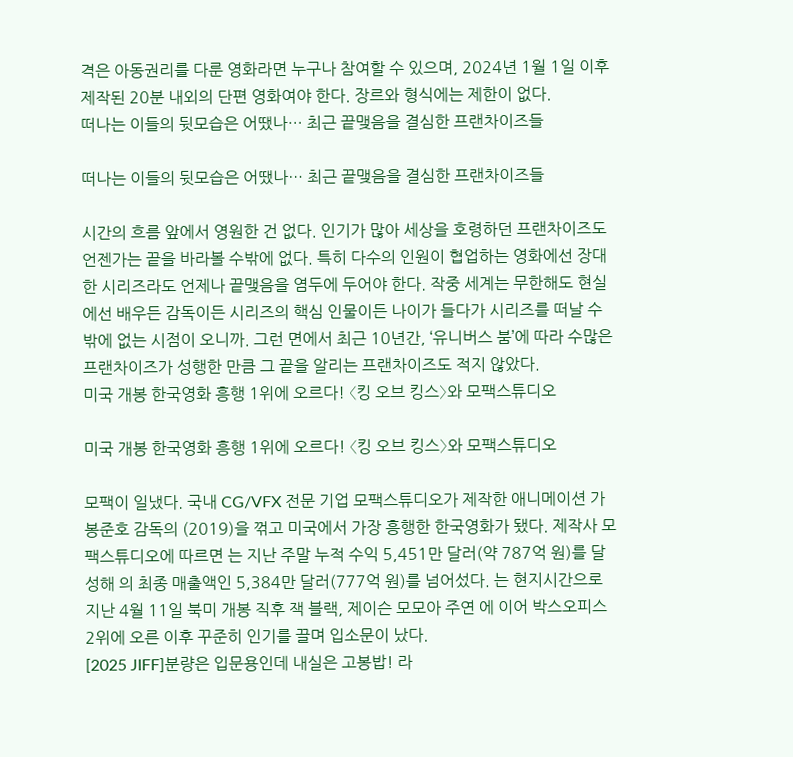격은 아동권리를 다룬 영화라면 누구나 참여할 수 있으며, 2024년 1월 1일 이후 제작된 20분 내외의 단편 영화여야 한다. 장르와 형식에는 제한이 없다.
떠나는 이들의 뒷모습은 어땠나… 최근 끝맺음을 결심한 프랜차이즈들

떠나는 이들의 뒷모습은 어땠나… 최근 끝맺음을 결심한 프랜차이즈들

시간의 흐름 앞에서 영원한 건 없다. 인기가 많아 세상을 호령하던 프랜차이즈도 언젠가는 끝을 바라볼 수밖에 없다. 특히 다수의 인원이 협업하는 영화에선 장대한 시리즈라도 언제나 끝맺음을 염두에 두어야 한다. 작중 세계는 무한해도 현실에선 배우든 감독이든 시리즈의 핵심 인물이든 나이가 들다가 시리즈를 떠날 수밖에 없는 시점이 오니까. 그런 면에서 최근 10년간, ‘유니버스 붐’에 따라 수많은 프랜차이즈가 성행한 만큼 그 끝을 알리는 프랜차이즈도 적지 않았다.
미국 개봉 한국영화 흥행 1위에 오르다! 〈킹 오브 킹스〉와 모팩스튜디오

미국 개봉 한국영화 흥행 1위에 오르다! 〈킹 오브 킹스〉와 모팩스튜디오

모팩이 일냈다. 국내 CG/VFX 전문 기업 모팩스튜디오가 제작한 애니메이션 가 봉준호 감독의 (2019)을 꺾고 미국에서 가장 흥행한 한국영화가 됐다. 제작사 모팩스튜디오에 따르면 는 지난 주말 누적 수익 5,451만 달러(약 787억 원)를 달성해 의 최종 매출액인 5,384만 달러(777억 원)를 넘어섰다. 는 현지시간으로 지난 4월 11일 북미 개봉 직후 잭 블랙, 제이슨 모모아 주연 에 이어 박스오피스 2위에 오른 이후 꾸준히 인기를 끌며 입소문이 났다.
[2025 JIFF]분량은 입문용인데 내실은 고봉밥! 라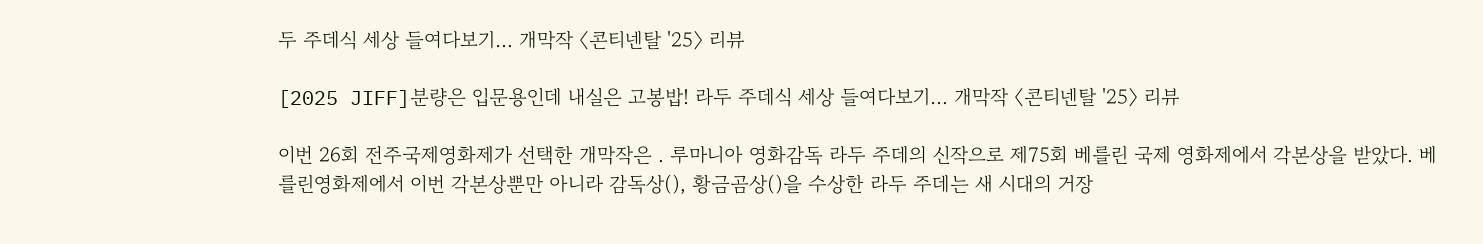두 주데식 세상 들여다보기… 개막작 〈콘티넨탈 '25〉 리뷰

[2025 JIFF]분량은 입문용인데 내실은 고봉밥! 라두 주데식 세상 들여다보기… 개막작 〈콘티넨탈 '25〉 리뷰

이번 26회 전주국제영화제가 선택한 개막작은 . 루마니아 영화감독 라두 주데의 신작으로 제75회 베를린 국제 영화제에서 각본상을 받았다. 베를린영화제에서 이번 각본상뿐만 아니라 감독상(), 황금곰상()을 수상한 라두 주데는 새 시대의 거장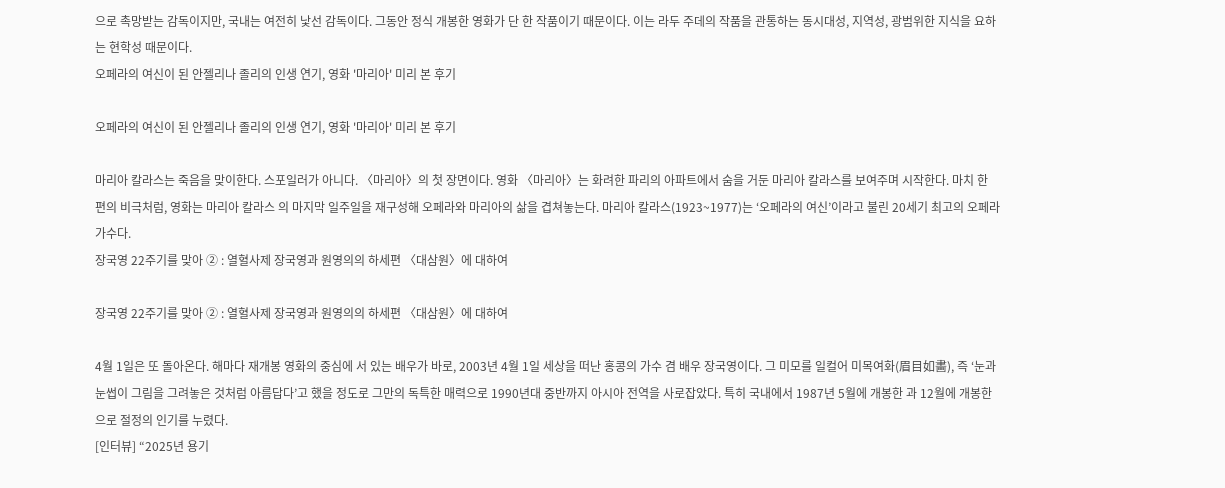으로 촉망받는 감독이지만, 국내는 여전히 낯선 감독이다. 그동안 정식 개봉한 영화가 단 한 작품이기 때문이다. 이는 라두 주데의 작품을 관통하는 동시대성, 지역성, 광범위한 지식을 요하는 현학성 때문이다.
오페라의 여신이 된 안젤리나 졸리의 인생 연기, 영화 '마리아' 미리 본 후기

오페라의 여신이 된 안젤리나 졸리의 인생 연기, 영화 '마리아' 미리 본 후기

마리아 칼라스는 죽음을 맞이한다. 스포일러가 아니다. 〈마리아〉의 첫 장면이다. 영화 〈마리아〉는 화려한 파리의 아파트에서 숨을 거둔 마리아 칼라스를 보여주며 시작한다. 마치 한 편의 비극처럼, 영화는 마리아 칼라스 의 마지막 일주일을 재구성해 오페라와 마리아의 삶을 겹쳐놓는다. 마리아 칼라스(1923~1977)는 ‘오페라의 여신’이라고 불린 20세기 최고의 오페라 가수다.
장국영 22주기를 맞아 ② : 열혈사제 장국영과 원영의의 하세편 〈대삼원〉에 대하여

장국영 22주기를 맞아 ② : 열혈사제 장국영과 원영의의 하세편 〈대삼원〉에 대하여

4월 1일은 또 돌아온다. 해마다 재개봉 영화의 중심에 서 있는 배우가 바로, 2003년 4월 1일 세상을 떠난 홍콩의 가수 겸 배우 장국영이다. 그 미모를 일컬어 미목여화(眉目如畵), 즉 ‘눈과 눈썹이 그림을 그려놓은 것처럼 아름답다’고 했을 정도로 그만의 독특한 매력으로 1990년대 중반까지 아시아 전역을 사로잡았다. 특히 국내에서 1987년 5월에 개봉한 과 12월에 개봉한 으로 절정의 인기를 누렸다.
[인터뷰] “2025년 용기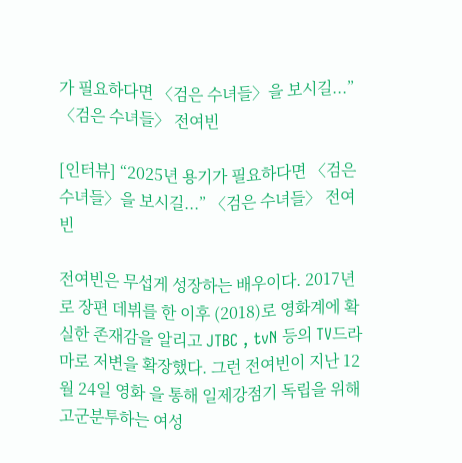가 필요하다면 〈검은 수녀들〉을 보시길...” 〈검은 수녀들〉 전여빈

[인터뷰] “2025년 용기가 필요하다면 〈검은 수녀들〉을 보시길...” 〈검은 수녀들〉 전여빈

전여빈은 무섭게 성장하는 배우이다. 2017년 로 장편 데뷔를 한 이후 (2018)로 영화계에 확실한 존재감을 알리고 JTBC , tvN 등의 TV드라마로 저변을 확장했다. 그런 전여빈이 지난 12월 24일 영화 을 통해 일제강점기 독립을 위해 고군분투하는 여성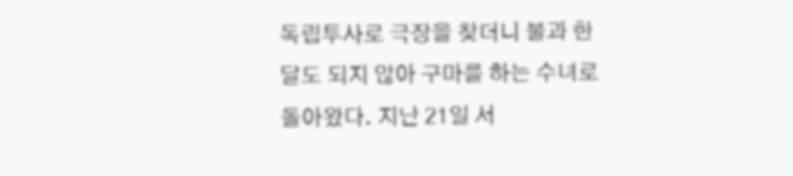독립투사로 극장을 찾더니 불과 한 달도 되지 않아 구마를 하는 수녀로 돌아왔다. 지난 21일 서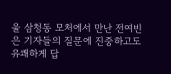울 삼청동 모처에서 만난 전여빈은 기자들의 질문에 진중하고도 유쾌하게 답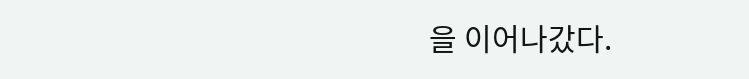을 이어나갔다.